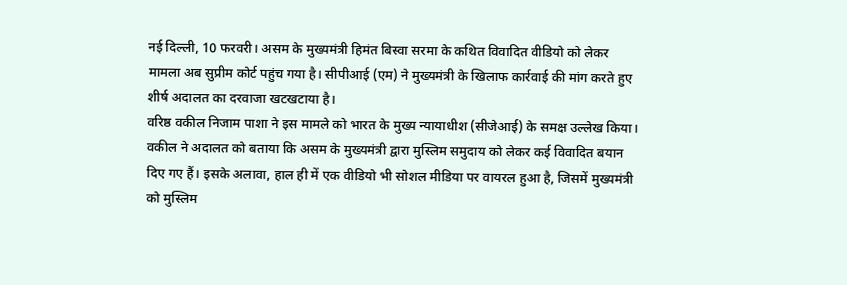नई दिल्ली, 10 फरवरी। असम के मुख्यमंत्री हिमंत बिस्वा सरमा के कथित विवादित वीडियो को लेकर मामला अब सुप्रीम कोर्ट पहुंच गया है। सीपीआई (एम) ने मुख्यमंत्री के खिलाफ कार्रवाई की मांग करते हुए शीर्ष अदालत का दरवाजा खटखटाया है।
वरिष्ठ वकील निजाम पाशा ने इस मामले को भारत के मुख्य न्यायाधीश (सीजेआई) के समक्ष उल्लेख किया। वकील ने अदालत को बताया कि असम के मुख्यमंत्री द्वारा मुस्लिम समुदाय को लेकर कई विवादित बयान दिए गए हैं। इसके अलावा, हाल ही में एक वीडियो भी सोशल मीडिया पर वायरल हुआ है, जिसमें मुख्यमंत्री को मुस्लिम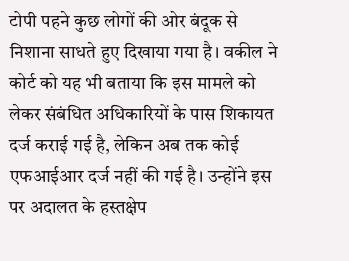टोपी पहने कुछ लोगों की ओर बंदूक से निशाना साधते हुए दिखाया गया है। वकील ने कोर्ट को यह भी बताया कि इस मामले को लेकर संबंधित अधिकारियों के पास शिकायत दर्ज कराई गई है, लेकिन अब तक कोई एफआईआर दर्ज नहीं की गई है। उन्होंने इस पर अदालत के हस्तक्षेप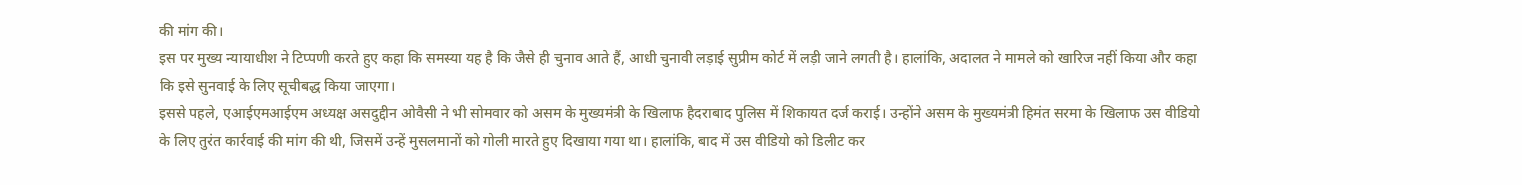की मांग की।
इस पर मुख्य न्यायाधीश ने टिप्पणी करते हुए कहा कि समस्या यह है कि जैसे ही चुनाव आते हैं, आधी चुनावी लड़ाई सुप्रीम कोर्ट में लड़ी जाने लगती है। हालांकि, अदालत ने मामले को खारिज नहीं किया और कहा कि इसे सुनवाई के लिए सूचीबद्ध किया जाएगा।
इससे पहले, एआईएमआईएम अध्यक्ष असदुद्दीन ओवैसी ने भी सोमवार को असम के मुख्यमंत्री के खिलाफ हैदराबाद पुलिस में शिकायत दर्ज कराई। उन्होंने असम के मुख्यमंत्री हिमंत सरमा के खिलाफ उस वीडियो के लिए तुरंत कार्रवाई की मांग की थी, जिसमें उन्हें मुसलमानों को गोली मारते हुए दिखाया गया था। हालांकि, बाद में उस वीडियो को डिलीट कर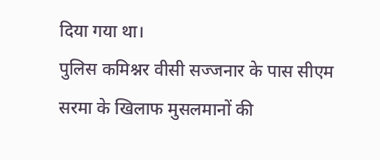दिया गया था।
पुलिस कमिश्नर वीसी सज्जनार के पास सीएम सरमा के खिलाफ मुसलमानों की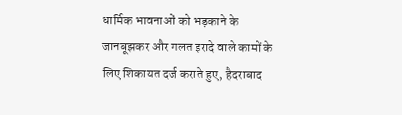धार्मिक भावनाओं को भड़काने के जानबूझकर और गलत इरादे वाले कामों के लिए शिकायत दर्ज कराते हुए, हैदराबाद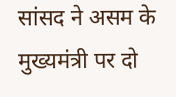सांसद ने असम के मुख्यमंत्री पर दो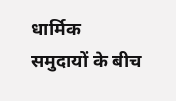धार्मिक समुदायों के बीच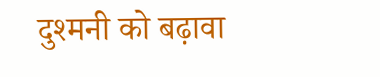दुश्मनी को बढ़ावा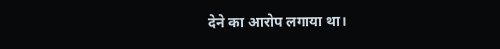देने का आरोप लगाया था।